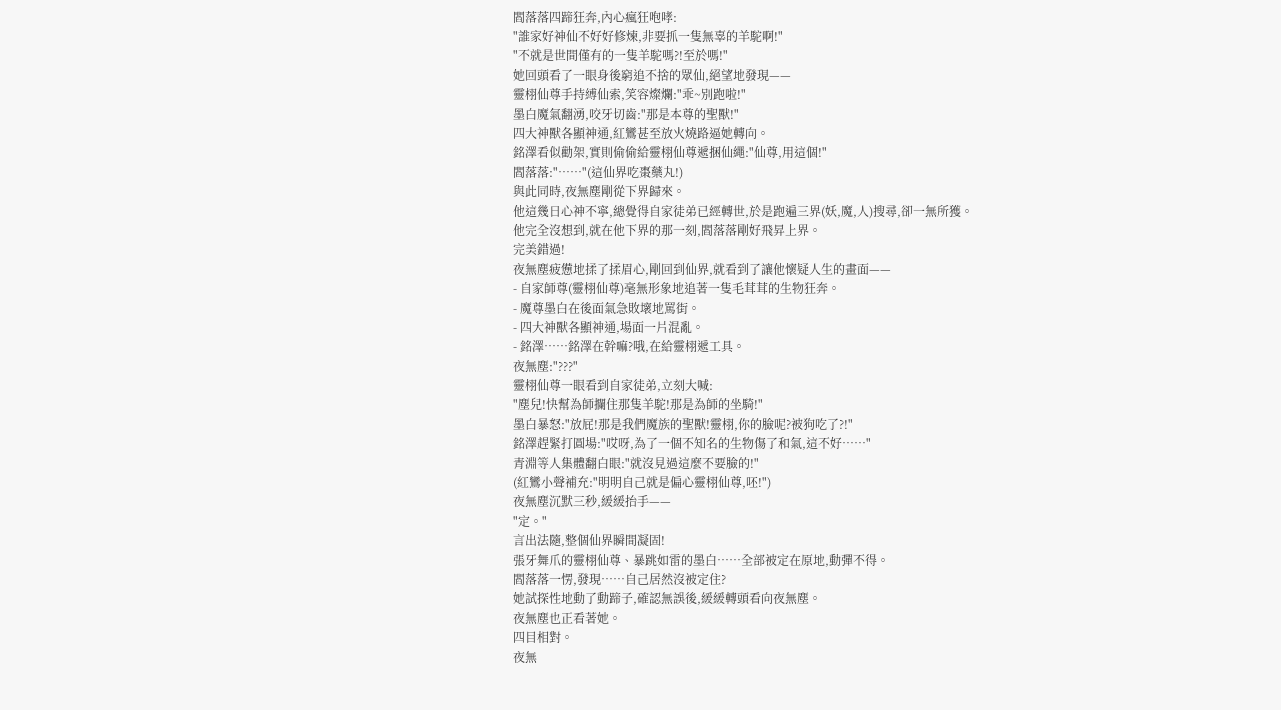閻落落四蹄狂奔,內心瘋狂咆哮:
"誰家好神仙不好好修煉,非要抓一隻無辜的羊駝啊!"
"不就是世間僅有的一隻羊駝嗎?!至於嗎!"
她回頭看了一眼身後窮追不捨的眾仙,絕望地發現——
靈栩仙尊手持縛仙索,笑容燦爛:"乖~別跑啦!"
墨白魔氣翻湧,咬牙切齒:"那是本尊的聖獸!"
四大神獸各顯神通,紅鸞甚至放火燒路逼她轉向。
銘澤看似勸架,實則偷偷給靈栩仙尊遞捆仙繩:"仙尊,用這個!"
閻落落:"……"(這仙界吃棗藥丸!)
與此同時,夜無塵剛從下界歸來。
他這幾日心神不寧,總覺得自家徒弟已經轉世,於是跑遍三界(妖,魔,人)搜尋,卻一無所獲。
他完全沒想到,就在他下界的那一刻,閻落落剛好飛昇上界。
完美錯過!
夜無塵疲憊地揉了揉眉心,剛回到仙界,就看到了讓他懷疑人生的畫面——
- 自家師尊(靈栩仙尊)毫無形象地追著一隻毛茸茸的生物狂奔。
- 魔尊墨白在後面氣急敗壞地罵街。
- 四大神獸各顯神通,場面一片混亂。
- 銘澤……銘澤在幹嘛?哦,在給靈栩遞工具。
夜無塵:"???"
靈栩仙尊一眼看到自家徒弟,立刻大喊:
"塵兒!快幫為師攔住那隻羊駝!那是為師的坐騎!"
墨白暴怒:"放屁!那是我們魔族的聖獸!靈栩,你的臉呢?被狗吃了?!"
銘澤趕緊打圓場:"哎呀,為了一個不知名的生物傷了和氣,這不好……"
青淵等人集體翻白眼:"就沒見過這麼不要臉的!"
(紅鸞小聲補充:"明明自己就是偏心靈栩仙尊,呸!")
夜無塵沉默三秒,緩緩抬手——
"定。"
言出法隨,整個仙界瞬間凝固!
張牙舞爪的靈栩仙尊、暴跳如雷的墨白……全部被定在原地,動彈不得。
閻落落一愣,發現……自己居然沒被定住?
她試探性地動了動蹄子,確認無誤後,緩緩轉頭看向夜無塵。
夜無塵也正看著她。
四目相對。
夜無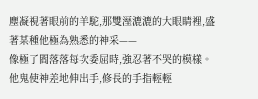塵凝視著眼前的羊駝,那雙溼漉漉的大眼睛裡,盛著某種他極為熟悉的神采——
像極了閻落落每次委屈時,強忍著不哭的模樣。
他鬼使神差地伸出手,修長的手指輕輕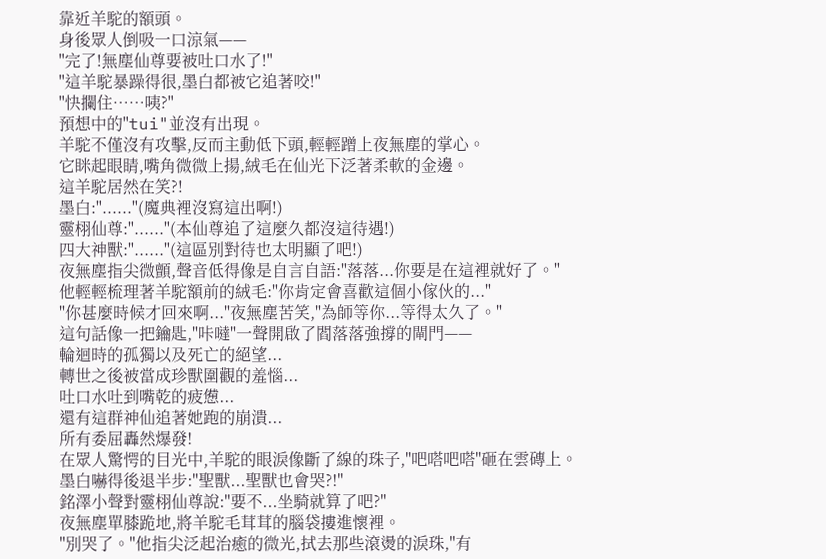靠近羊駝的額頭。
身後眾人倒吸一口涼氣——
"完了!無塵仙尊要被吐口水了!"
"這羊駝暴躁得很,墨白都被它追著咬!"
"快攔住……咦?"
預想中的"tui"並沒有出現。
羊駝不僅沒有攻擊,反而主動低下頭,輕輕蹭上夜無塵的掌心。
它眯起眼睛,嘴角微微上揚,絨毛在仙光下泛著柔軟的金邊。
這羊駝居然在笑?!
墨白:"......"(魔典裡沒寫這出啊!)
靈栩仙尊:"......"(本仙尊追了這麼久都沒這待遇!)
四大神獸:"......"(這區別對待也太明顯了吧!)
夜無塵指尖微顫,聲音低得像是自言自語:"落落...你要是在這裡就好了。"
他輕輕梳理著羊駝額前的絨毛:"你肯定會喜歡這個小傢伙的..."
"你甚麼時候才回來啊..."夜無塵苦笑,"為師等你...等得太久了。"
這句話像一把鑰匙,"咔噠"一聲開啟了閻落落強撐的閘門——
輪迴時的孤獨以及死亡的絕望...
轉世之後被當成珍獸圍觀的羞惱...
吐口水吐到嘴乾的疲憊...
還有這群神仙追著她跑的崩潰...
所有委屈轟然爆發!
在眾人驚愕的目光中,羊駝的眼淚像斷了線的珠子,"吧嗒吧嗒"砸在雲磚上。
墨白嚇得後退半步:"聖獸...聖獸也會哭?!"
銘澤小聲對靈栩仙尊說:"要不...坐騎就算了吧?"
夜無塵單膝跪地,將羊駝毛茸茸的腦袋摟進懷裡。
"別哭了。"他指尖泛起治癒的微光,拭去那些滾燙的淚珠,"有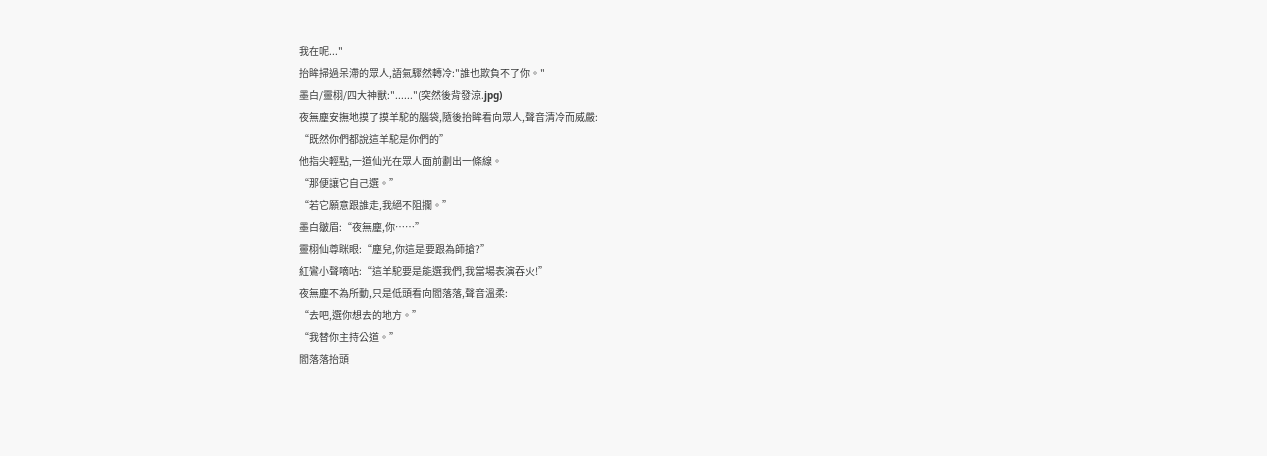我在呢..."
抬眸掃過呆滯的眾人,語氣驟然轉冷:"誰也欺負不了你。"
墨白/靈栩/四大神獸:"......"(突然後背發涼.jpg)
夜無塵安撫地摸了摸羊駝的腦袋,隨後抬眸看向眾人,聲音清冷而威嚴:
“既然你們都說這羊駝是你們的”
他指尖輕點,一道仙光在眾人面前劃出一條線。
“那便讓它自己選。”
“若它願意跟誰走,我絕不阻攔。”
墨白皺眉:“夜無塵,你……”
靈栩仙尊眯眼:“塵兒,你這是要跟為師搶?”
紅鸞小聲嘀咕:“這羊駝要是能選我們,我當場表演吞火!”
夜無塵不為所動,只是低頭看向閻落落,聲音溫柔:
“去吧,選你想去的地方。”
“我替你主持公道。”
閻落落抬頭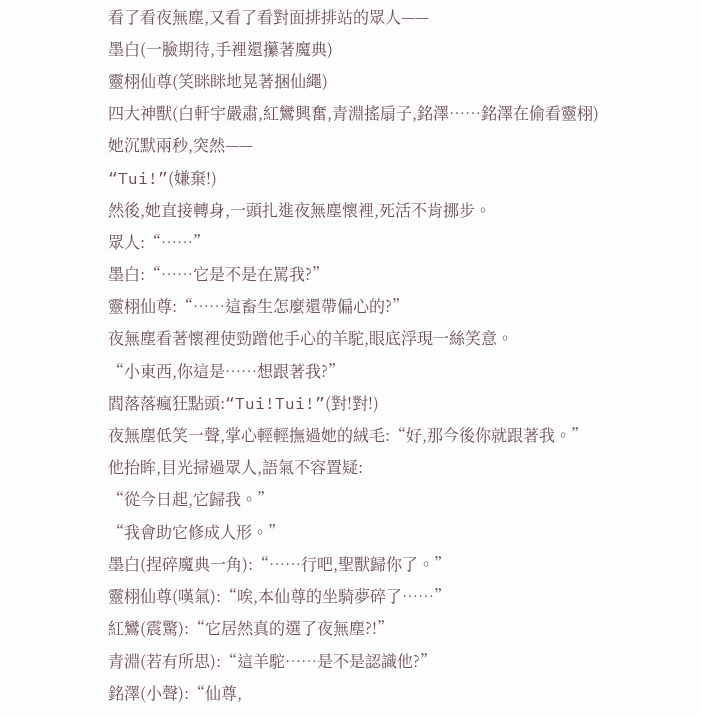看了看夜無塵,又看了看對面排排站的眾人——
墨白(一臉期待,手裡還攥著魔典)
靈栩仙尊(笑眯眯地晃著捆仙繩)
四大神獸(白軒宇嚴肅,紅鸞興奮,青淵搖扇子,銘澤……銘澤在偷看靈栩)
她沉默兩秒,突然——
“Tui!”(嫌棄!)
然後,她直接轉身,一頭扎進夜無塵懷裡,死活不肯挪步。
眾人:“……”
墨白:“……它是不是在罵我?”
靈栩仙尊:“……這畜生怎麼還帶偏心的?”
夜無塵看著懷裡使勁蹭他手心的羊駝,眼底浮現一絲笑意。
“小東西,你這是……想跟著我?”
閻落落瘋狂點頭:“Tui!Tui!”(對!對!)
夜無塵低笑一聲,掌心輕輕撫過她的絨毛:“好,那今後你就跟著我。”
他抬眸,目光掃過眾人,語氣不容置疑:
“從今日起,它歸我。”
“我會助它修成人形。”
墨白(捏碎魔典一角):“……行吧,聖獸歸你了。”
靈栩仙尊(嘆氣):“唉,本仙尊的坐騎夢碎了……”
紅鸞(震驚):“它居然真的選了夜無塵?!”
青淵(若有所思):“這羊駝……是不是認識他?”
銘澤(小聲):“仙尊,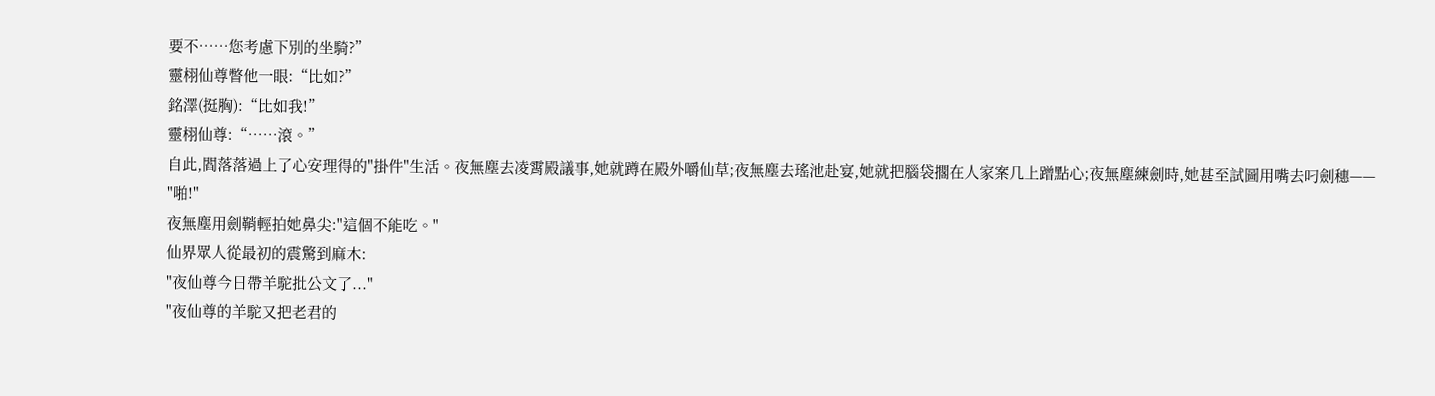要不……您考慮下別的坐騎?”
靈栩仙尊瞥他一眼:“比如?”
銘澤(挺胸):“比如我!”
靈栩仙尊:“……滾。”
自此,閻落落過上了心安理得的"掛件"生活。夜無塵去凌霄殿議事,她就蹲在殿外嚼仙草;夜無塵去瑤池赴宴,她就把腦袋擱在人家案几上蹭點心;夜無塵練劍時,她甚至試圖用嘴去叼劍穗——
"啪!"
夜無塵用劍鞘輕拍她鼻尖:"這個不能吃。"
仙界眾人從最初的震驚到麻木:
"夜仙尊今日帶羊駝批公文了..."
"夜仙尊的羊駝又把老君的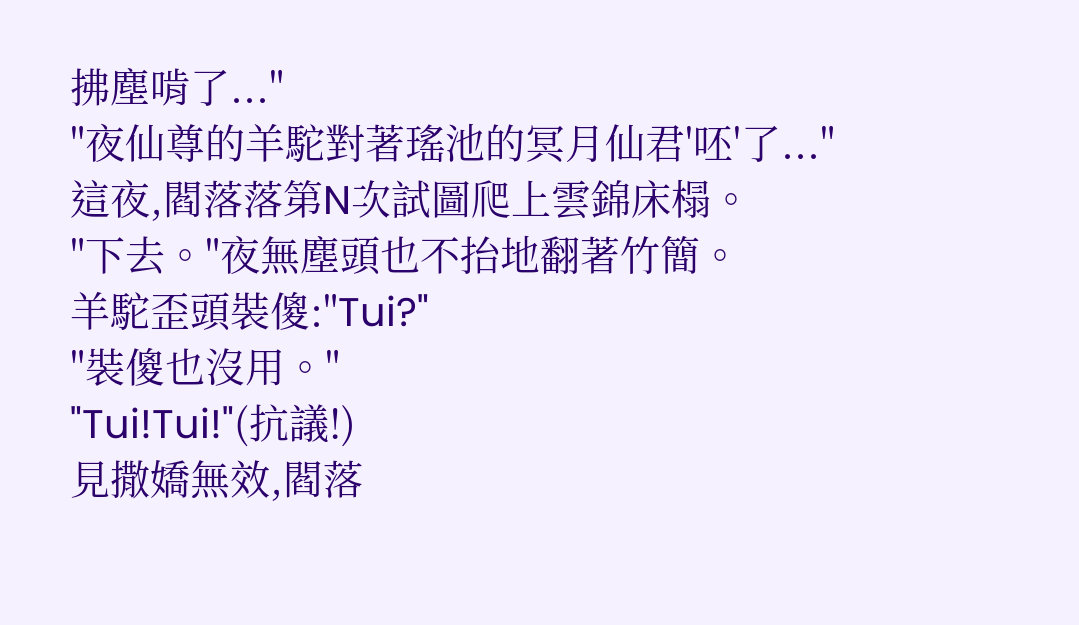拂塵啃了..."
"夜仙尊的羊駝對著瑤池的冥月仙君'呸'了..."
這夜,閻落落第N次試圖爬上雲錦床榻。
"下去。"夜無塵頭也不抬地翻著竹簡。
羊駝歪頭裝傻:"Tui?"
"裝傻也沒用。"
"Tui!Tui!"(抗議!)
見撒嬌無效,閻落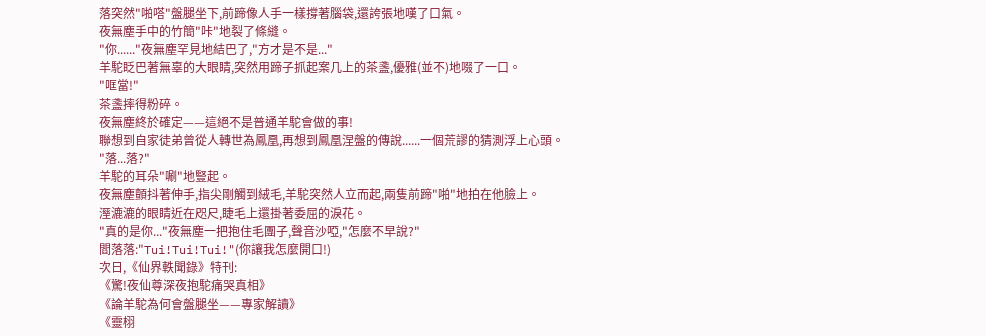落突然"啪嗒"盤腿坐下,前蹄像人手一樣撐著腦袋,還誇張地嘆了口氣。
夜無塵手中的竹簡"咔"地裂了條縫。
"你......"夜無塵罕見地結巴了,"方才是不是..."
羊駝眨巴著無辜的大眼睛,突然用蹄子抓起案几上的茶盞,優雅(並不)地啜了一口。
"哐當!"
茶盞摔得粉碎。
夜無塵終於確定——這絕不是普通羊駝會做的事!
聯想到自家徒弟曾從人轉世為鳳凰,再想到鳳凰涅盤的傳說......一個荒謬的猜測浮上心頭。
"落...落?"
羊駝的耳朵"唰"地豎起。
夜無塵顫抖著伸手,指尖剛觸到絨毛,羊駝突然人立而起,兩隻前蹄"啪"地拍在他臉上。
溼漉漉的眼睛近在咫尺,睫毛上還掛著委屈的淚花。
"真的是你..."夜無塵一把抱住毛團子,聲音沙啞,"怎麼不早說?"
閻落落:"Tui!Tui!Tui!"(你讓我怎麼開口!)
次日,《仙界軼聞錄》特刊:
《驚!夜仙尊深夜抱駝痛哭真相》
《論羊駝為何會盤腿坐——專家解讀》
《靈栩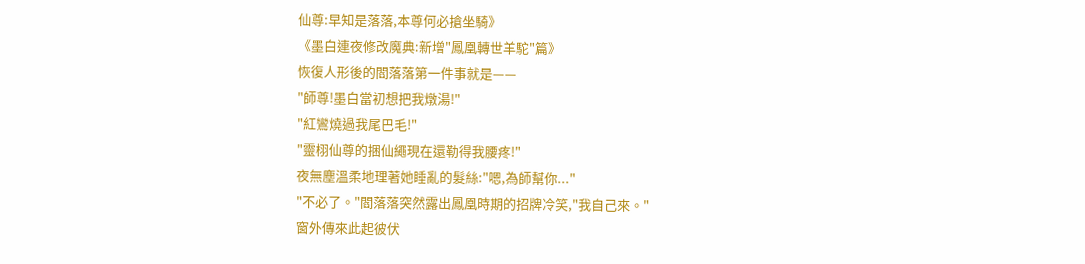仙尊:早知是落落,本尊何必搶坐騎》
《墨白連夜修改魔典:新增"鳳凰轉世羊駝"篇》
恢復人形後的閻落落第一件事就是——
"師尊!墨白當初想把我燉湯!"
"紅鸞燒過我尾巴毛!"
"靈栩仙尊的捆仙繩現在還勒得我腰疼!"
夜無塵溫柔地理著她睡亂的髮絲:"嗯,為師幫你..."
"不必了。"閻落落突然露出鳳凰時期的招牌冷笑,"我自己來。"
窗外傳來此起彼伏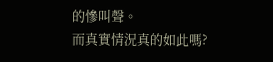的慘叫聲。
而真實情況真的如此嗎?